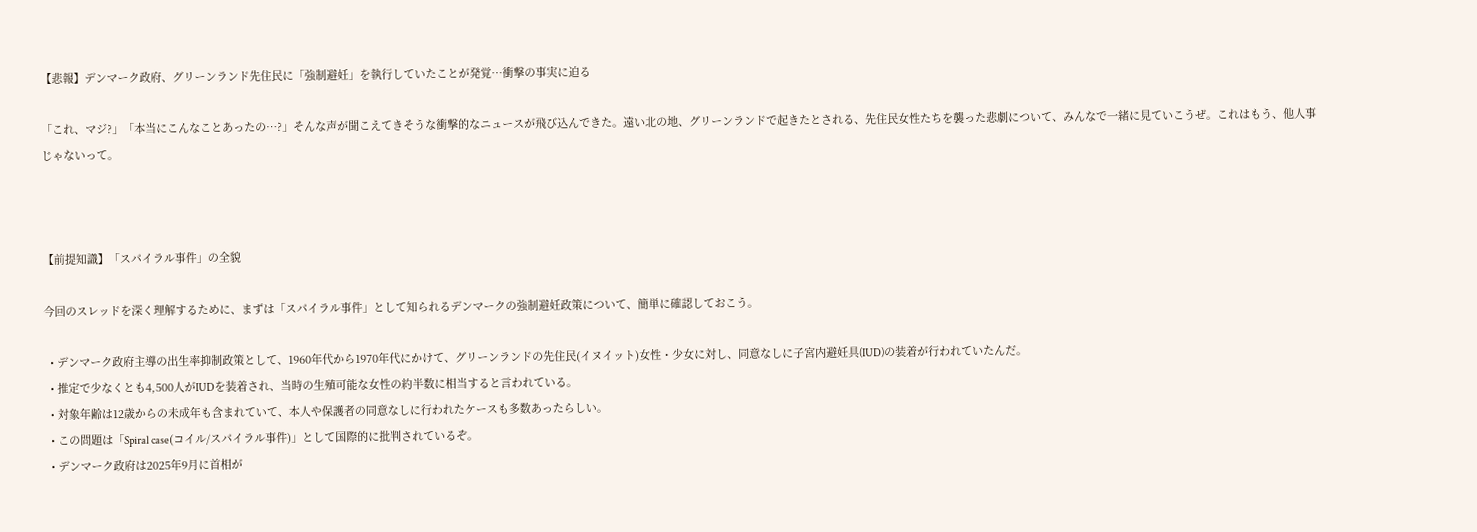【悲報】デンマーク政府、グリーンランド先住民に「強制避妊」を執行していたことが発覚…衝撃の事実に迫る

「これ、マジ?」「本当にこんなことあったの…?」そんな声が聞こえてきそうな衝撃的なニュースが飛び込んできた。遠い北の地、グリーンランドで起きたとされる、先住民女性たちを襲った悲劇について、みんなで一緒に見ていこうぜ。これはもう、他人事じゃないって。



【前提知識】「スパイラル事件」の全貌

今回のスレッドを深く理解するために、まずは「スパイラル事件」として知られるデンマークの強制避妊政策について、簡単に確認しておこう。

  • デンマーク政府主導の出生率抑制政策として、1960年代から1970年代にかけて、グリーンランドの先住民(イヌイット)女性・少女に対し、同意なしに子宮内避妊具(IUD)の装着が行われていたんだ。
  • 推定で少なくとも4,500人がIUDを装着され、当時の生殖可能な女性の約半数に相当すると言われている。
  • 対象年齢は12歳からの未成年も含まれていて、本人や保護者の同意なしに行われたケースも多数あったらしい。
  • この問題は「Spiral case(コイル/スパイラル事件)」として国際的に批判されているぞ。
  • デンマーク政府は2025年9月に首相が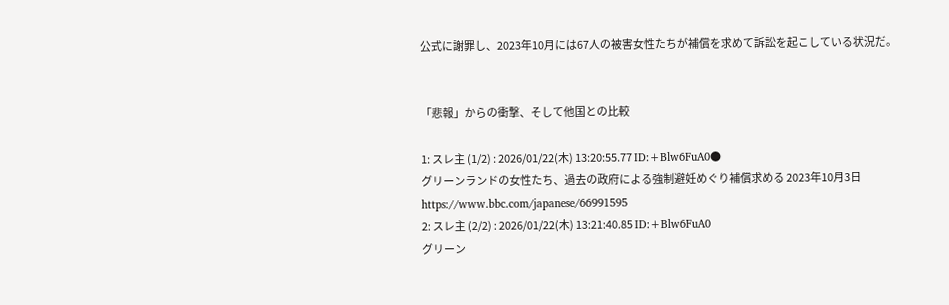公式に謝罪し、2023年10月には67人の被害女性たちが補償を求めて訴訟を起こしている状況だ。


「悲報」からの衝撃、そして他国との比較

1: スレ主 (1/2) : 2026/01/22(木) 13:20:55.77 ID:+Blw6FuA0●
グリーンランドの女性たち、過去の政府による強制避妊めぐり補償求める 2023年10月3日
https://www.bbc.com/japanese/66991595
2: スレ主 (2/2) : 2026/01/22(木) 13:21:40.85 ID:+Blw6FuA0
グリーン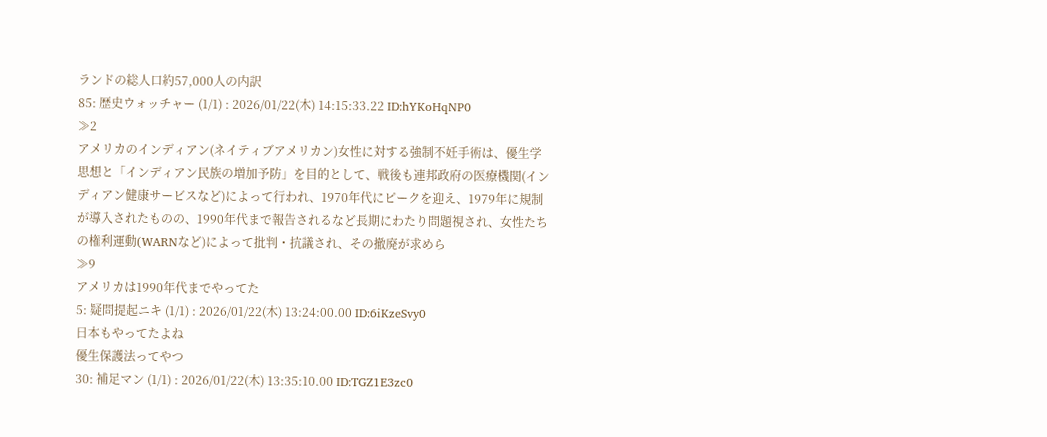ランドの総人口約57,000人の内訳
85: 歴史ウォッチャー (1/1) : 2026/01/22(木) 14:15:33.22 ID:hYKoHqNP0
≫2
アメリカのインディアン(ネイティブアメリカン)女性に対する強制不妊手術は、優生学思想と「インディアン民族の増加予防」を目的として、戦後も連邦政府の医療機関(インディアン健康サービスなど)によって行われ、1970年代にピークを迎え、1979年に規制が導入されたものの、1990年代まで報告されるなど長期にわたり問題視され、女性たちの権利運動(WARNなど)によって批判・抗議され、その撤廃が求めら
≫9
アメリカは1990年代までやってた
5: 疑問提起ニキ (1/1) : 2026/01/22(木) 13:24:00.00 ID:6iKzeSvy0
日本もやってたよね
優生保護法ってやつ
30: 補足マン (1/1) : 2026/01/22(木) 13:35:10.00 ID:TGZ1E3zc0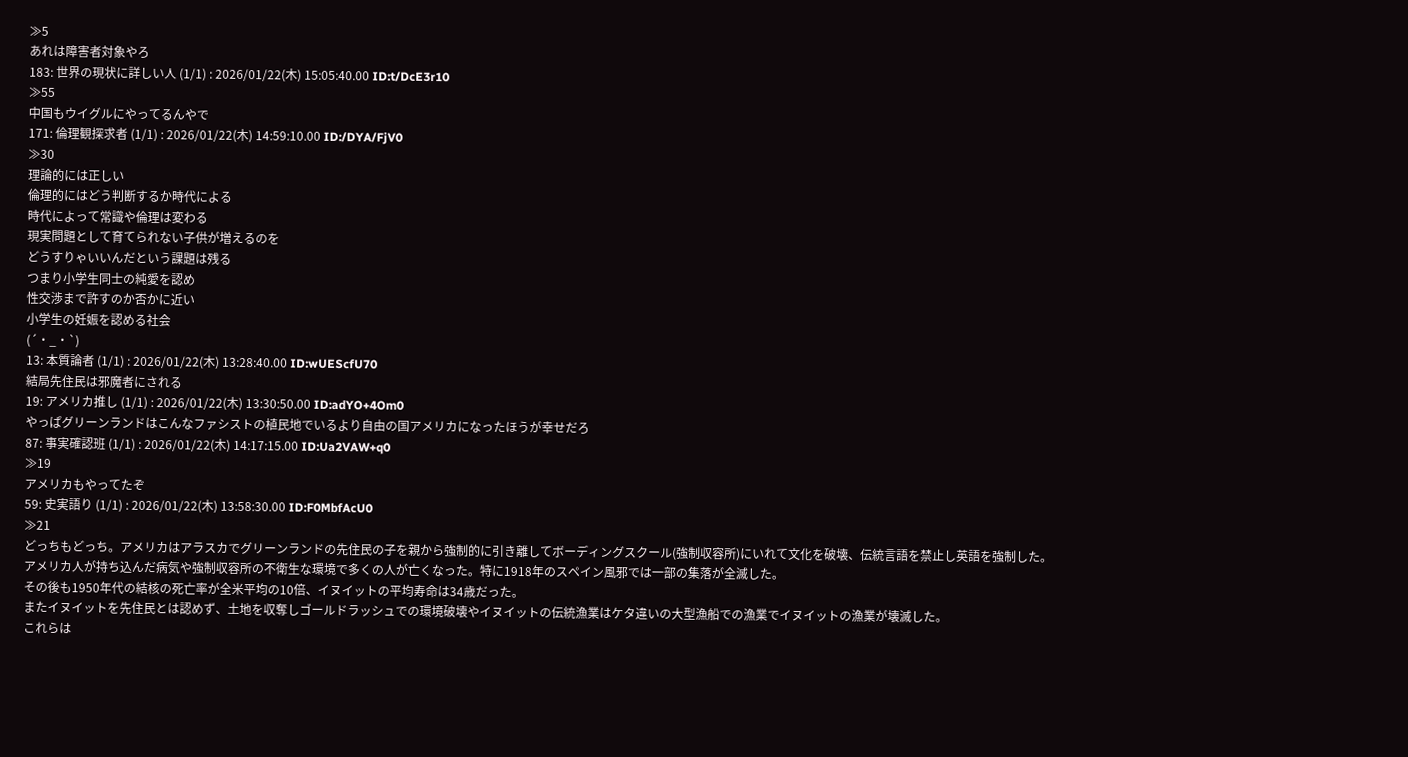≫5
あれは障害者対象やろ
183: 世界の現状に詳しい人 (1/1) : 2026/01/22(木) 15:05:40.00 ID:t/DcE3r10
≫55
中国もウイグルにやってるんやで
171: 倫理観探求者 (1/1) : 2026/01/22(木) 14:59:10.00 ID:/DYA/FjV0
≫30
理論的には正しい
倫理的にはどう判断するか時代による
時代によって常識や倫理は変わる
現実問題として育てられない子供が増えるのを
どうすりゃいいんだという課題は残る
つまり小学生同士の純愛を認め
性交渉まで許すのか否かに近い
小学生の妊娠を認める社会
(´・_・`)
13: 本質論者 (1/1) : 2026/01/22(木) 13:28:40.00 ID:wUEScfU70
結局先住民は邪魔者にされる
19: アメリカ推し (1/1) : 2026/01/22(木) 13:30:50.00 ID:adYO+4Om0
やっぱグリーンランドはこんなファシストの植民地でいるより自由の国アメリカになったほうが幸せだろ
87: 事実確認班 (1/1) : 2026/01/22(木) 14:17:15.00 ID:Ua2VAW+q0
≫19
アメリカもやってたぞ
59: 史実語り (1/1) : 2026/01/22(木) 13:58:30.00 ID:F0MbfAcU0
≫21
どっちもどっち。アメリカはアラスカでグリーンランドの先住民の子を親から強制的に引き離してボーディングスクール(強制収容所)にいれて文化を破壊、伝統言語を禁止し英語を強制した。
アメリカ人が持ち込んだ病気や強制収容所の不衛生な環境で多くの人が亡くなった。特に1918年のスペイン風邪では一部の集落が全滅した。
その後も1950年代の結核の死亡率が全米平均の10倍、イヌイットの平均寿命は34歳だった。
またイヌイットを先住民とは認めず、土地を収奪しゴールドラッシュでの環境破壊やイヌイットの伝統漁業はケタ違いの大型漁船での漁業でイヌイットの漁業が壊滅した。
これらは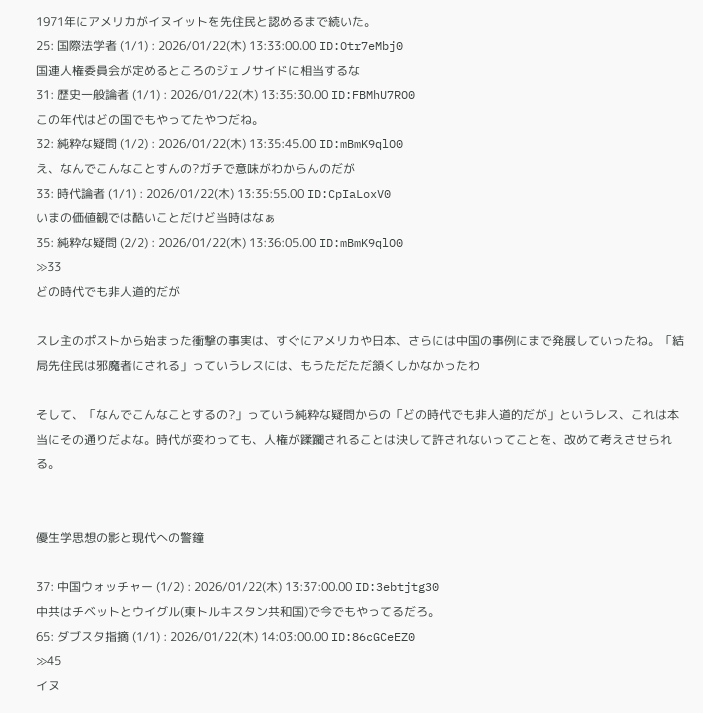1971年にアメリカがイヌイットを先住民と認めるまで続いた。
25: 国際法学者 (1/1) : 2026/01/22(木) 13:33:00.00 ID:Otr7eMbj0
国連人権委員会が定めるところのジェノサイドに相当するな
31: 歴史一般論者 (1/1) : 2026/01/22(木) 13:35:30.00 ID:FBMhU7RO0
この年代はどの国でもやってたやつだね。
32: 純粋な疑問 (1/2) : 2026/01/22(木) 13:35:45.00 ID:mBmK9qlO0
え、なんでこんなことすんの?ガチで意味がわからんのだが
33: 時代論者 (1/1) : 2026/01/22(木) 13:35:55.00 ID:CpIaLoxV0
いまの価値観では酷いことだけど当時はなぁ
35: 純粋な疑問 (2/2) : 2026/01/22(木) 13:36:05.00 ID:mBmK9qlO0
≫33
どの時代でも非人道的だが

スレ主のポストから始まった衝撃の事実は、すぐにアメリカや日本、さらには中国の事例にまで発展していったね。「結局先住民は邪魔者にされる」っていうレスには、もうただただ頷くしかなかったわ

そして、「なんでこんなことするの?」っていう純粋な疑問からの「どの時代でも非人道的だが」というレス、これは本当にその通りだよな。時代が変わっても、人権が蹂躙されることは決して許されないってことを、改めて考えさせられる。


優生学思想の影と現代への警鐘

37: 中国ウォッチャー (1/2) : 2026/01/22(木) 13:37:00.00 ID:3ebtjtg30
中共はチベットとウイグル(東トルキスタン共和国)で今でもやってるだろ。
65: ダブスタ指摘 (1/1) : 2026/01/22(木) 14:03:00.00 ID:86cGCeEZ0
≫45
イヌ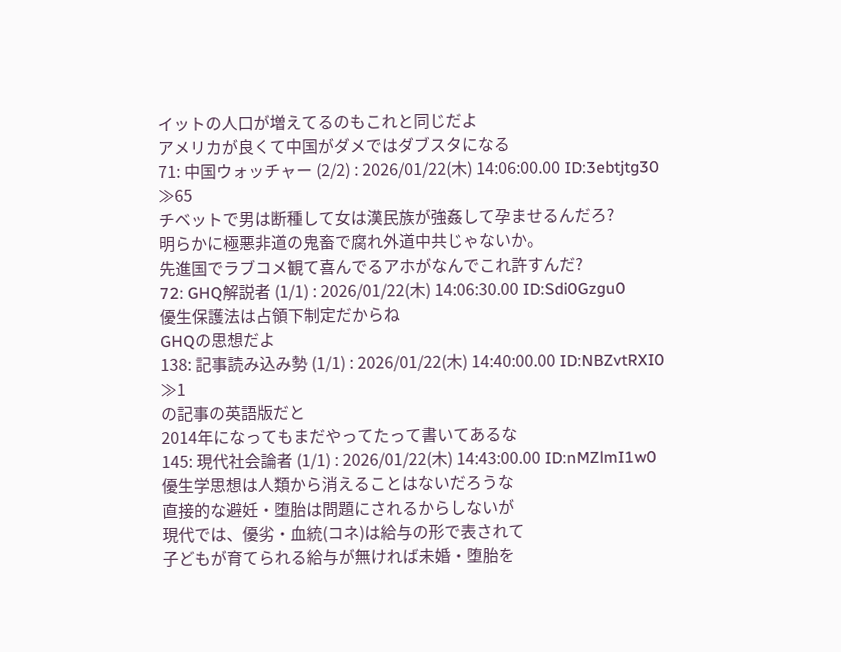イットの人口が増えてるのもこれと同じだよ
アメリカが良くて中国がダメではダブスタになる
71: 中国ウォッチャー (2/2) : 2026/01/22(木) 14:06:00.00 ID:3ebtjtg30
≫65
チベットで男は断種して女は漢民族が強姦して孕ませるんだろ?
明らかに極悪非道の鬼畜で腐れ外道中共じゃないか。
先進国でラブコメ観て喜んでるアホがなんでこれ許すんだ?
72: GHQ解説者 (1/1) : 2026/01/22(木) 14:06:30.00 ID:Sdi0Gzgu0
優生保護法は占領下制定だからね
GHQの思想だよ
138: 記事読み込み勢 (1/1) : 2026/01/22(木) 14:40:00.00 ID:NBZvtRXI0
≫1
の記事の英語版だと
2014年になってもまだやってたって書いてあるな
145: 現代社会論者 (1/1) : 2026/01/22(木) 14:43:00.00 ID:nMZlmI1w0
優生学思想は人類から消えることはないだろうな
直接的な避妊・堕胎は問題にされるからしないが
現代では、優劣・血統(コネ)は給与の形で表されて
子どもが育てられる給与が無ければ未婚・堕胎を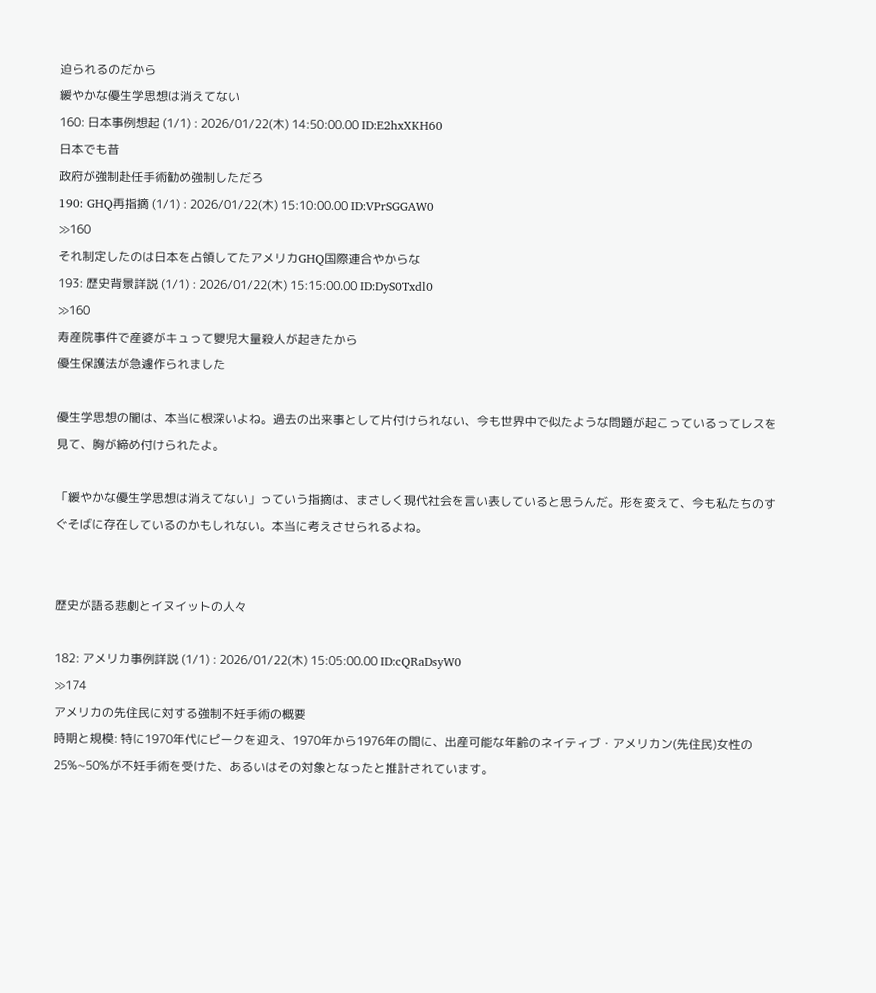迫られるのだから
緩やかな優生学思想は消えてない
160: 日本事例想起 (1/1) : 2026/01/22(木) 14:50:00.00 ID:E2hxXKH60
日本でも昔
政府が強制赴任手術勧め強制しただろ
190: GHQ再指摘 (1/1) : 2026/01/22(木) 15:10:00.00 ID:VPrSGGAW0
≫160
それ制定したのは日本を占領してたアメリカGHQ国際連合やからな
193: 歴史背景詳説 (1/1) : 2026/01/22(木) 15:15:00.00 ID:DyS0Txdl0
≫160
寿産院事件で産婆がキュって嬰児大量殺人が起きたから
優生保護法が急遽作られました

優生学思想の闇は、本当に根深いよね。過去の出来事として片付けられない、今も世界中で似たような問題が起こっているってレスを見て、胸が締め付けられたよ。

「緩やかな優生学思想は消えてない」っていう指摘は、まさしく現代社会を言い表していると思うんだ。形を変えて、今も私たちのすぐそばに存在しているのかもしれない。本当に考えさせられるよね。


歴史が語る悲劇とイヌイットの人々

182: アメリカ事例詳説 (1/1) : 2026/01/22(木) 15:05:00.00 ID:cQRaDsyW0
≫174
アメリカの先住民に対する強制不妊手術の概要
時期と規模: 特に1970年代にピークを迎え、1970年から1976年の間に、出産可能な年齢のネイティブ・アメリカン(先住民)女性の25%~50%が不妊手術を受けた、あるいはその対象となったと推計されています。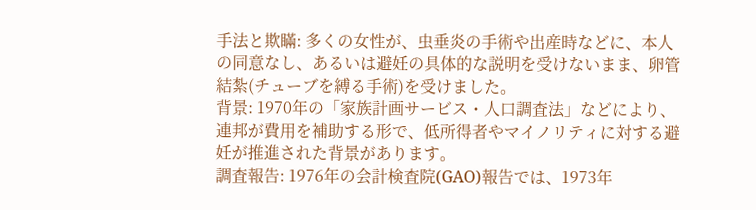手法と欺瞞: 多くの女性が、虫垂炎の手術や出産時などに、本人の同意なし、あるいは避妊の具体的な説明を受けないまま、卵管結紮(チューブを縛る手術)を受けました。
背景: 1970年の「家族計画サービス・人口調査法」などにより、連邦が費用を補助する形で、低所得者やマイノリティに対する避妊が推進された背景があります。
調査報告: 1976年の会計検査院(GAO)報告では、1973年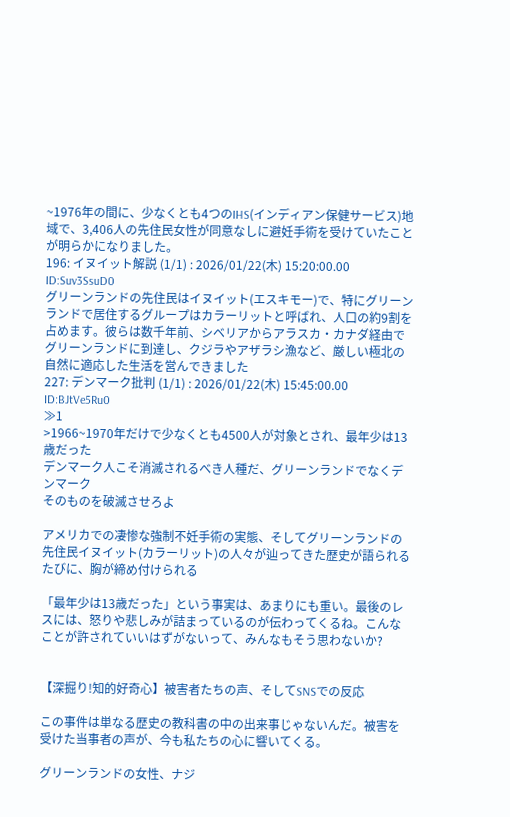~1976年の間に、少なくとも4つのIHS(インディアン保健サービス)地域で、3,406人の先住民女性が同意なしに避妊手術を受けていたことが明らかになりました。
196: イヌイット解説 (1/1) : 2026/01/22(木) 15:20:00.00 ID:Suv3SsuD0
グリーンランドの先住民はイヌイット(エスキモー)で、特にグリーンランドで居住するグループはカラーリットと呼ばれ、人口の約9割を占めます。彼らは数千年前、シベリアからアラスカ・カナダ経由でグリーンランドに到達し、クジラやアザラシ漁など、厳しい極北の自然に適応した生活を営んできました
227: デンマーク批判 (1/1) : 2026/01/22(木) 15:45:00.00 ID:BJtVe5Ru0
≫1
>1966~1970年だけで少なくとも4500人が対象とされ、最年少は13歳だった
デンマーク人こそ消滅されるべき人種だ、グリーンランドでなくデンマーク
そのものを破滅させろよ

アメリカでの凄惨な強制不妊手術の実態、そしてグリーンランドの先住民イヌイット(カラーリット)の人々が辿ってきた歴史が語られるたびに、胸が締め付けられる

「最年少は13歳だった」という事実は、あまりにも重い。最後のレスには、怒りや悲しみが詰まっているのが伝わってくるね。こんなことが許されていいはずがないって、みんなもそう思わないか?


【深掘り!知的好奇心】被害者たちの声、そしてSNSでの反応

この事件は単なる歴史の教科書の中の出来事じゃないんだ。被害を受けた当事者の声が、今も私たちの心に響いてくる。

グリーンランドの女性、ナジ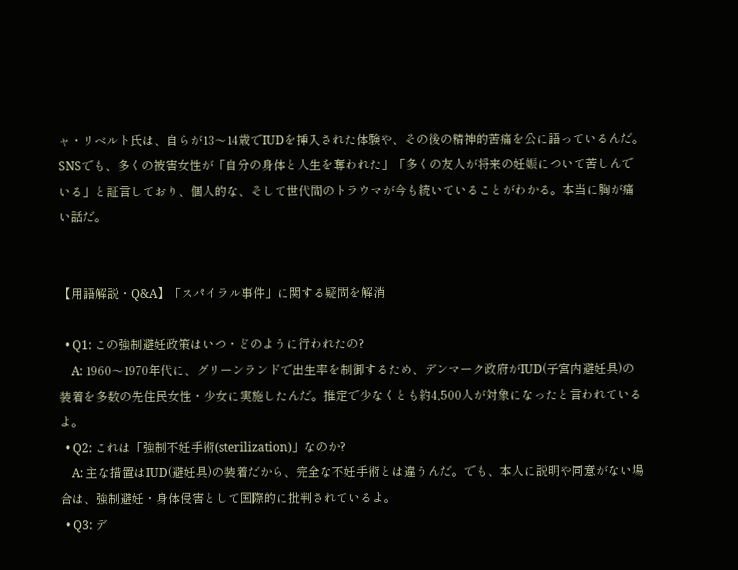ャ・リベルト氏は、自らが13〜14歳でIUDを挿入された体験や、その後の精神的苦痛を公に語っているんだ。SNSでも、多くの被害女性が「自分の身体と人生を奪われた」「多くの友人が将来の妊娠について苦しんでいる」と証言しており、個人的な、そして世代間のトラウマが今も続いていることがわかる。本当に胸が痛い話だ。


【用語解説・Q&A】「スパイラル事件」に関する疑問を解消

  • Q1: この強制避妊政策はいつ・どのように行われたの?
    A: 1960〜1970年代に、グリーンランドで出生率を制御するため、デンマーク政府がIUD(子宮内避妊具)の装着を多数の先住民女性・少女に実施したんだ。推定で少なくとも約4,500人が対象になったと言われているよ。
  • Q2: これは「強制不妊手術(sterilization)」なのか?
    A: 主な措置はIUD(避妊具)の装着だから、完全な不妊手術とは違うんだ。でも、本人に説明や同意がない場合は、強制避妊・身体侵害として国際的に批判されているよ。
  • Q3: デ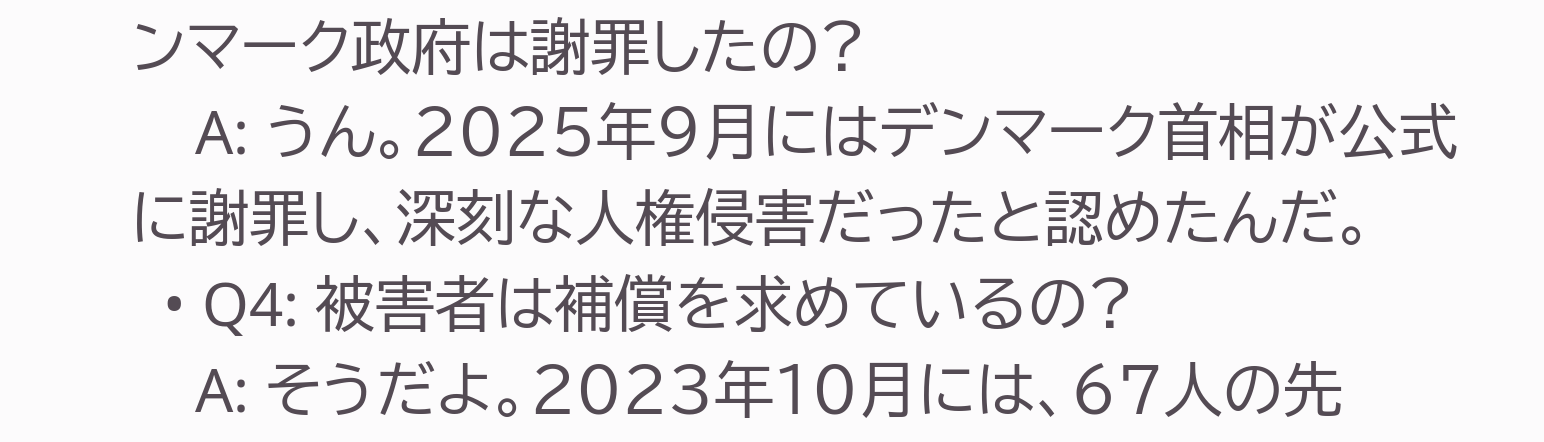ンマーク政府は謝罪したの?
    A: うん。2025年9月にはデンマーク首相が公式に謝罪し、深刻な人権侵害だったと認めたんだ。
  • Q4: 被害者は補償を求めているの?
    A: そうだよ。2023年10月には、67人の先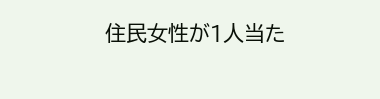住民女性が1人当た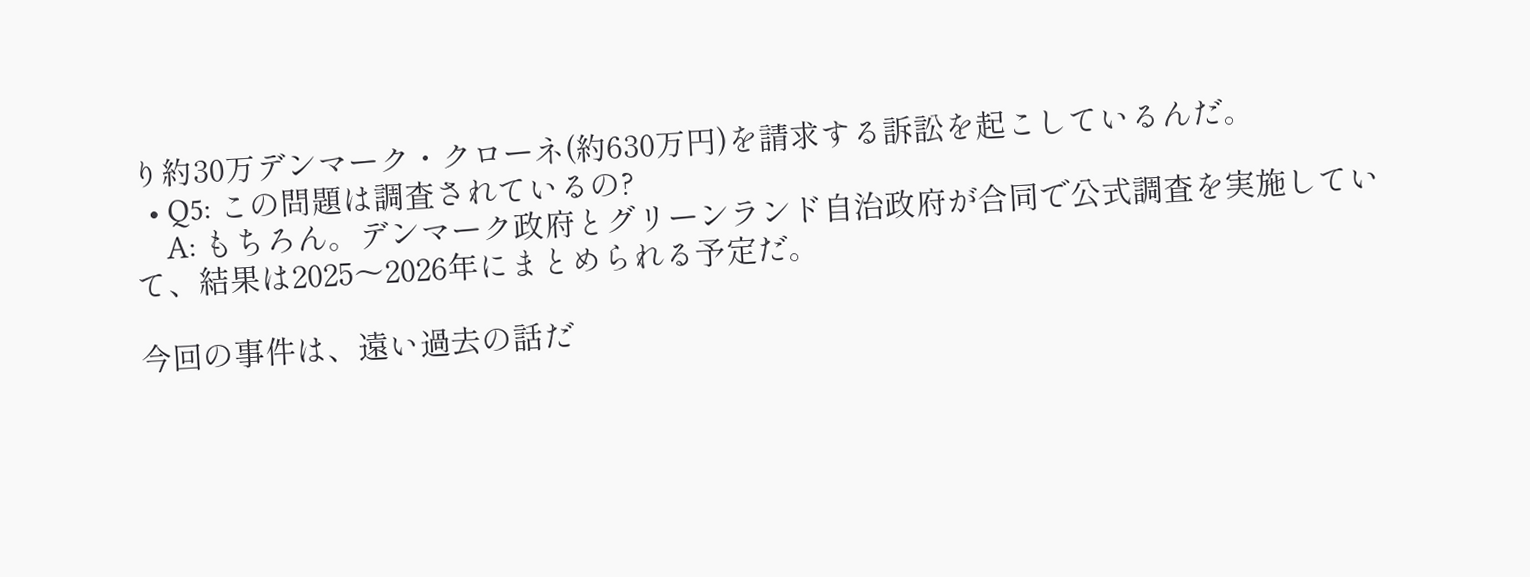り約30万デンマーク・クローネ(約630万円)を請求する訴訟を起こしているんだ。
  • Q5: この問題は調査されているの?
    A: もちろん。デンマーク政府とグリーンランド自治政府が合同で公式調査を実施していて、結果は2025〜2026年にまとめられる予定だ。

今回の事件は、遠い過去の話だ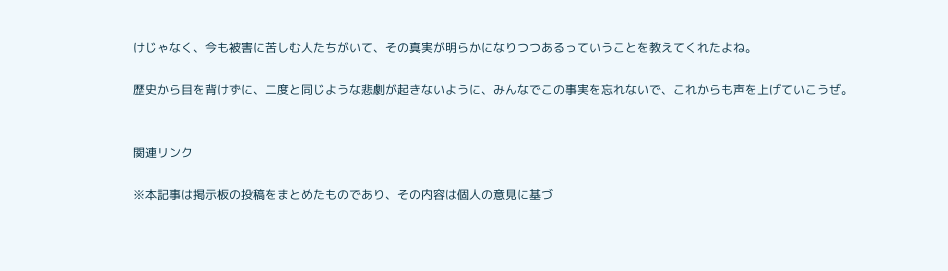けじゃなく、今も被害に苦しむ人たちがいて、その真実が明らかになりつつあるっていうことを教えてくれたよね。

歴史から目を背けずに、二度と同じような悲劇が起きないように、みんなでこの事実を忘れないで、これからも声を上げていこうぜ。


関連リンク

※本記事は掲示板の投稿をまとめたものであり、その内容は個人の意見に基づ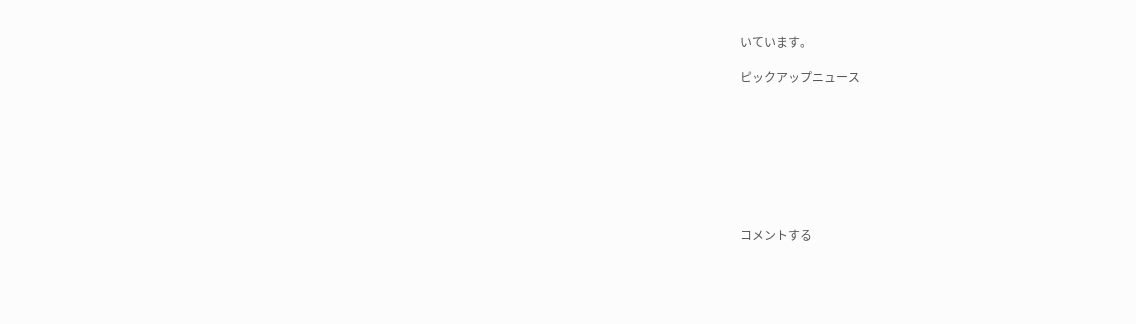いています。

ピックアップニュース








コメントする